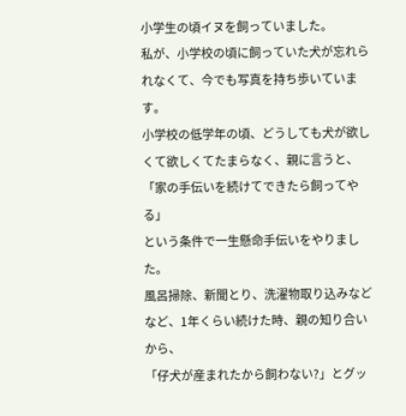小学生の頃イヌを飼っていました。
私が、小学校の頃に飼っていた犬が忘れられなくて、今でも写真を持ち歩いています。
小学校の低学年の頃、どうしても犬が欲しくて欲しくてたまらなく、親に言うと、
「家の手伝いを続けてできたら飼ってやる」
という条件で一生懸命手伝いをやりました。
風呂掃除、新聞とり、洗濯物取り込みなどなど、1年くらい続けた時、親の知り合いから、
「仔犬が産まれたから飼わない?」とグッ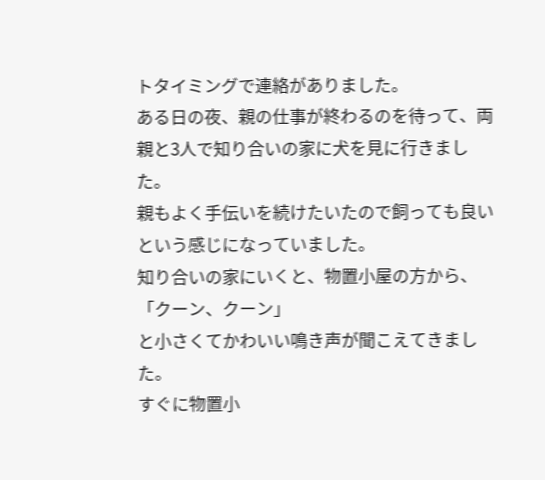トタイミングで連絡がありました。
ある日の夜、親の仕事が終わるのを待って、両親と3人で知り合いの家に犬を見に行きました。
親もよく手伝いを続けたいたので飼っても良いという感じになっていました。
知り合いの家にいくと、物置小屋の方から、
「クーン、クーン」
と小さくてかわいい鳴き声が聞こえてきました。
すぐに物置小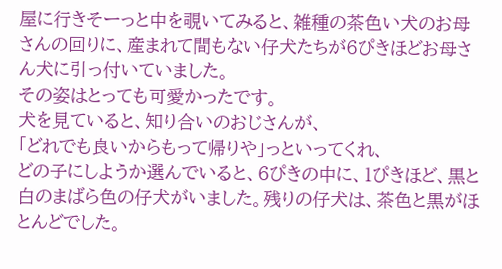屋に行きそーっと中を覗いてみると、雑種の茶色い犬のお母さんの回りに、産まれて間もない仔犬たちが6ぴきほどお母さん犬に引っ付いていました。
その姿はとっても可愛かったです。
犬を見ていると、知り合いのおじさんが、
「どれでも良いからもって帰りや」っといってくれ、
どの子にしようか選んでいると、6ぴきの中に、1ぴきほど、黒と白のまばら色の仔犬がいました。残りの仔犬は、茶色と黒がほとんどでした。